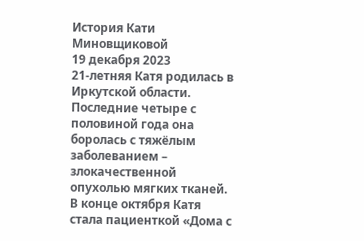История Кати Миновщиковой
19 декабря 2023
21-летняя Катя родилась в Иркутской области. Последние четыре с половиной года она боролась с тяжёлым заболеванием – злокачественной опухолью мягких тканей. В конце октября Катя стала пациенткой «Дома с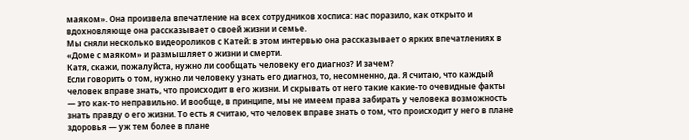маяком». Она произвела впечатление на всех сотрудников хосписа: нас поразило, как открыто и вдохновляюще она рассказывает о своей жизни и семье.
Мы сняли несколько видеороликов с Катей: в этом интервью она рассказывает о ярких впечатлениях в «Доме с маяком» и размышляет о жизни и смерти.
Катя, скажи, пожалуйста, нужно ли сообщать человеку его диагноз? И зачем?
Если говорить о том, нужно ли человеку узнать его диагноз, то, несомненно, да. Я считаю, что каждый человек вправе знать, что происходит в его жизни. И скрывать от него такие какие-то очевидные факты — это как-то неправильно. И вообще, в принципе, мы не имеем права забирать у человека возможность знать правду о его жизни. То есть я считаю, что человек вправе знать о том, что происходит у него в плане здоровья — уж тем более в плане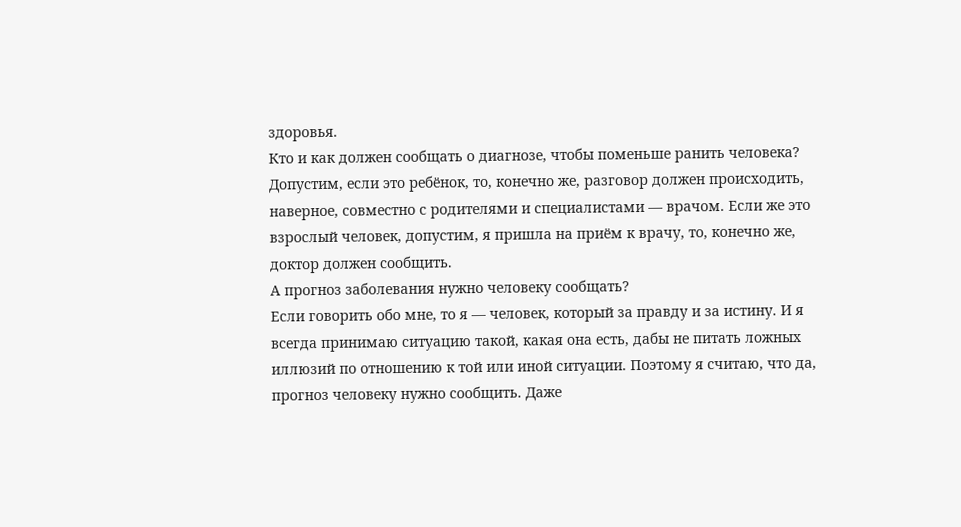здоровья.
Кто и как должен сообщать о диагнозе, чтобы поменьше ранить человека?
Допустим, если это ребёнок, то, конечно же, разговор должен происходить, наверное, совместно с родителями и специалистами — врачом. Если же это взрослый человек, допустим, я пришла на приём к врачу, то, конечно же, доктор должен сообщить.
А прогноз заболевания нужно человеку сообщать?
Если говорить обо мне, то я — человек, который за правду и за истину. И я всегда принимаю ситуацию такой, какая она есть, дабы не питать ложных иллюзий по отношению к той или иной ситуации. Поэтому я считаю, что да, прогноз человеку нужно сообщить. Даже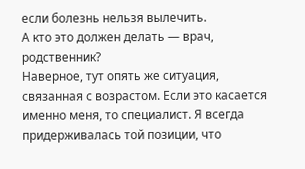если болезнь нельзя вылечить.
А кто это должен делать — врач, родственник?
Наверное, тут опять же ситуация, связанная с возрастом. Если это касается именно меня, то специалист. Я всегда придерживалась той позиции, что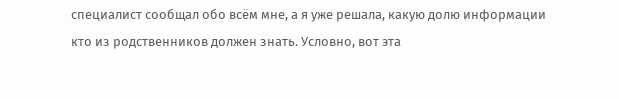специалист сообщал обо всём мне, а я уже решала, какую долю информации кто из родственников должен знать. Условно, вот эта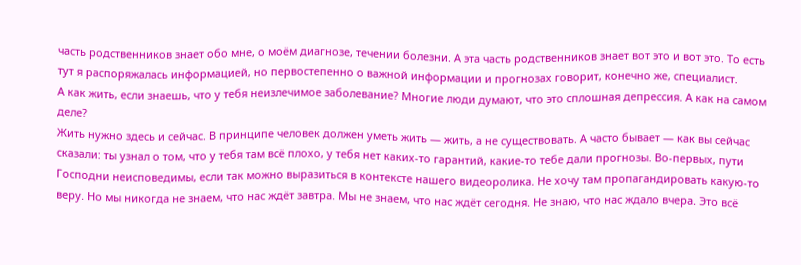часть родственников знает обо мне, о моём диагнозе, течении болезни. А эта часть родственников знает вот это и вот это. То есть тут я распоряжалась информацией, но первостепенно о важной информации и прогнозах говорит, конечно же, специалист.
А как жить, если знаешь, что у тебя неизлечимое заболевание? Многие люди думают, что это сплошная депрессия. А как на самом деле?
Жить нужно здесь и сейчас. В принципе человек должен уметь жить — жить, а не существовать. А часто бывает — как вы сейчас сказали: ты узнал о том, что у тебя там всё плохо, у тебя нет каких-то гарантий, какие-то тебе дали прогнозы. Во-первых, пути Господни неисповедимы, если так можно выразиться в контексте нашего видеоролика. Не хочу там пропагандировать какую-то веру. Но мы никогда не знаем, что нас ждёт завтра. Мы не знаем, что нас ждёт сегодня. Не знаю, что нас ждало вчера. Это всё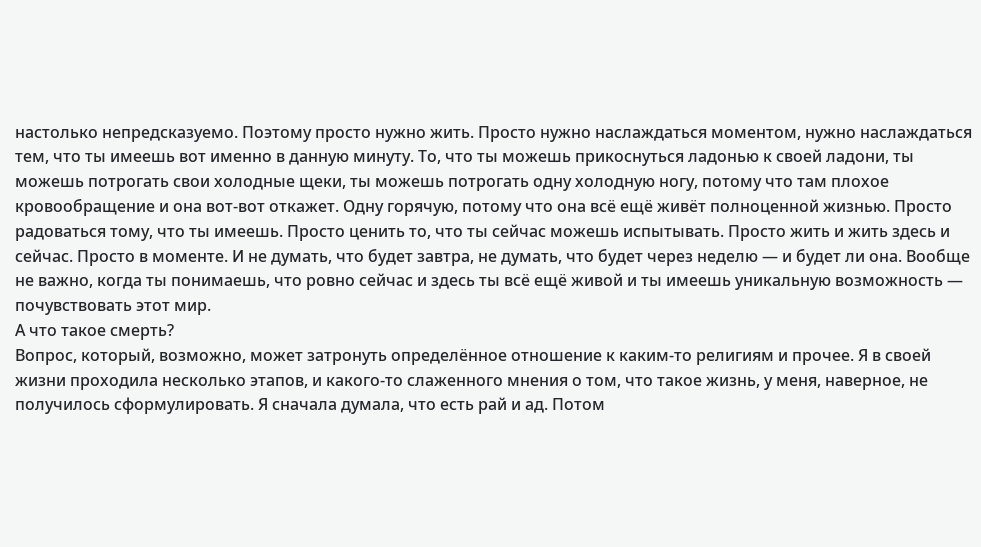настолько непредсказуемо. Поэтому просто нужно жить. Просто нужно наслаждаться моментом, нужно наслаждаться тем, что ты имеешь вот именно в данную минуту. То, что ты можешь прикоснуться ладонью к своей ладони, ты можешь потрогать свои холодные щеки, ты можешь потрогать одну холодную ногу, потому что там плохое кровообращение и она вот-вот откажет. Одну горячую, потому что она всё ещё живёт полноценной жизнью. Просто радоваться тому, что ты имеешь. Просто ценить то, что ты сейчас можешь испытывать. Просто жить и жить здесь и сейчас. Просто в моменте. И не думать, что будет завтра, не думать, что будет через неделю — и будет ли она. Вообще не важно, когда ты понимаешь, что ровно сейчас и здесь ты всё ещё живой и ты имеешь уникальную возможность — почувствовать этот мир.
А что такое смерть?
Вопрос, который, возможно, может затронуть определённое отношение к каким-то религиям и прочее. Я в своей жизни проходила несколько этапов, и какого-то слаженного мнения о том, что такое жизнь, у меня, наверное, не получилось сформулировать. Я сначала думала, что есть рай и ад. Потом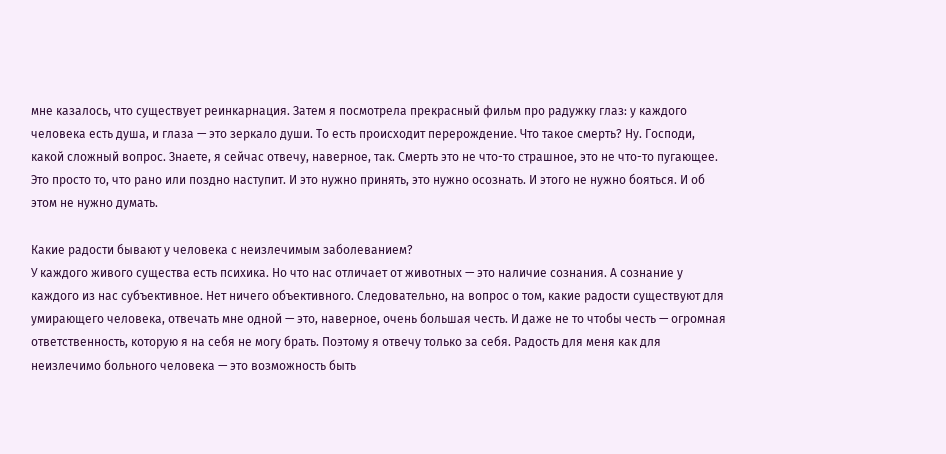мне казалось, что существует реинкарнация. Затем я посмотрела прекрасный фильм про радужку глаз: у каждого человека есть душа, и глаза — это зеркало души. То есть происходит перерождение. Что такое смерть? Ну. Господи, какой сложный вопрос. Знаете, я сейчас отвечу, наверное, так. Смерть это не что-то страшное, это не что-то пугающее. Это просто то, что рано или поздно наступит. И это нужно принять, это нужно осознать. И этого не нужно бояться. И об этом не нужно думать.

Какие радости бывают у человека с неизлечимым заболеванием?
У каждого живого существа есть психика. Но что нас отличает от животных — это наличие сознания. А сознание у каждого из нас субъективное. Нет ничего объективного. Следовательно, на вопрос о том, какие радости существуют для умирающего человека, отвечать мне одной — это, наверное, очень большая честь. И даже не то чтобы честь — огромная ответственность, которую я на себя не могу брать. Поэтому я отвечу только за себя. Радость для меня как для неизлечимо больного человека — это возможность быть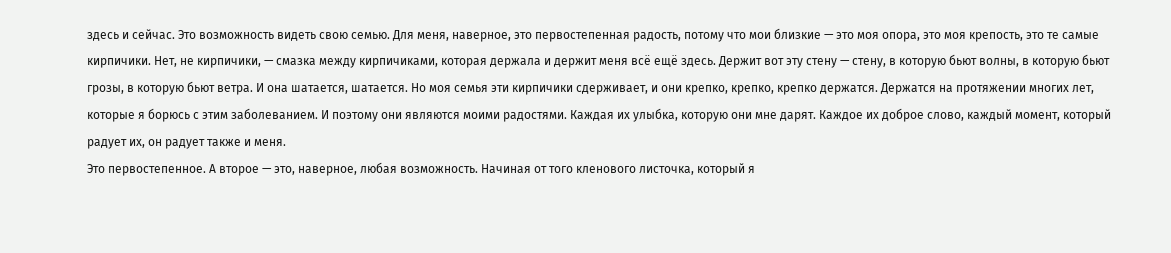здесь и сейчас. Это возможность видеть свою семью. Для меня, наверное, это первостепенная радость, потому что мои близкие — это моя опора, это моя крепость, это те самые кирпичики. Нет, не кирпичики, — смазка между кирпичиками, которая держала и держит меня всё ещё здесь. Держит вот эту стену — стену, в которую бьют волны, в которую бьют грозы, в которую бьют ветра. И она шатается, шатается. Но моя семья эти кирпичики сдерживает, и они крепко, крепко, крепко держатся. Держатся на протяжении многих лет, которые я борюсь с этим заболеванием. И поэтому они являются моими радостями. Каждая их улыбка, которую они мне дарят. Каждое их доброе слово, каждый момент, который радует их, он радует также и меня.
Это первостепенное. А второе — это, наверное, любая возможность. Начиная от того кленового листочка, который я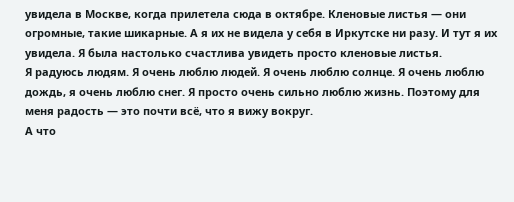увидела в Москве, когда прилетела сюда в октябре. Кленовые листья — они огромные, такие шикарные. А я их не видела у себя в Иркутске ни разу. И тут я их увидела. Я была настолько счастлива увидеть просто кленовые листья.
Я радуюсь людям. Я очень люблю людей. Я очень люблю солнце. Я очень люблю дождь, я очень люблю снег. Я просто очень сильно люблю жизнь. Поэтому для меня радость — это почти всё, что я вижу вокруг.
А что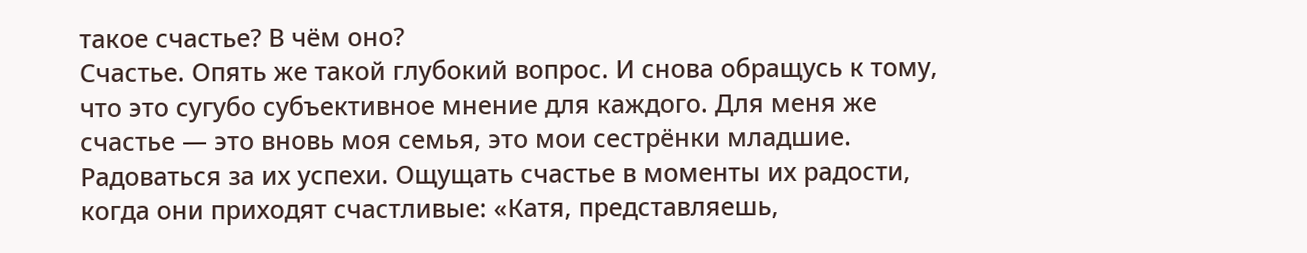такое счастье? В чём оно?
Счастье. Опять же такой глубокий вопрос. И снова обращусь к тому, что это сугубо субъективное мнение для каждого. Для меня же счастье — это вновь моя семья, это мои сестрёнки младшие. Радоваться за их успехи. Ощущать счастье в моменты их радости, когда они приходят счастливые: «Катя, представляешь,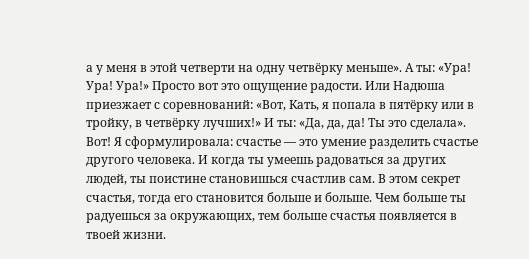а у меня в этой четверти на одну четвёрку меньше». А ты: «Ура! Ура! Ура!» Просто вот это ощущение радости. Или Надюша приезжает с соревнований: «Вот, Кать, я попала в пятёрку или в тройку, в четвёрку лучших!» И ты: «Да, да, да! Ты это сделала». Вот! Я сформулировала: счастье — это умение разделить счастье другого человека. И когда ты умеешь радоваться за других людей, ты поистине становишься счастлив сам. В этом секрет счастья, тогда его становится больше и больше. Чем больше ты радуешься за окружающих, тем больше счастья появляется в твоей жизни.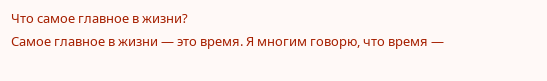Что самое главное в жизни?
Самое главное в жизни — это время. Я многим говорю, что время —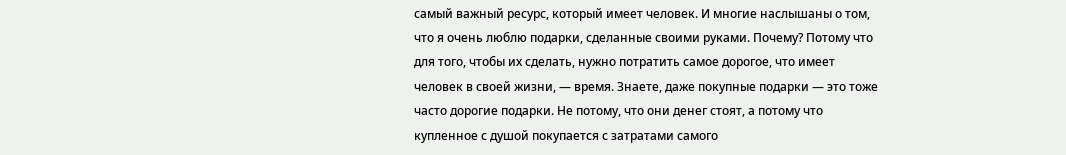самый важный ресурс, который имеет человек. И многие наслышаны о том, что я очень люблю подарки, сделанные своими руками. Почему? Потому что для того, чтобы их сделать, нужно потратить самое дорогое, что имеет человек в своей жизни, — время. Знаете, даже покупные подарки — это тоже часто дорогие подарки. Не потому, что они денег стоят, а потому что купленное с душой покупается с затратами самого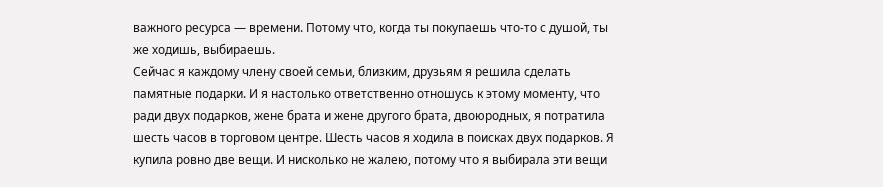важного ресурса — времени. Потому что, когда ты покупаешь что-то с душой, ты же ходишь, выбираешь.
Сейчас я каждому члену своей семьи, близким, друзьям я решила сделать памятные подарки. И я настолько ответственно отношусь к этому моменту, что ради двух подарков, жене брата и жене другого брата, двоюродных, я потратила шесть часов в торговом центре. Шесть часов я ходила в поисках двух подарков. Я купила ровно две вещи. И нисколько не жалею, потому что я выбирала эти вещи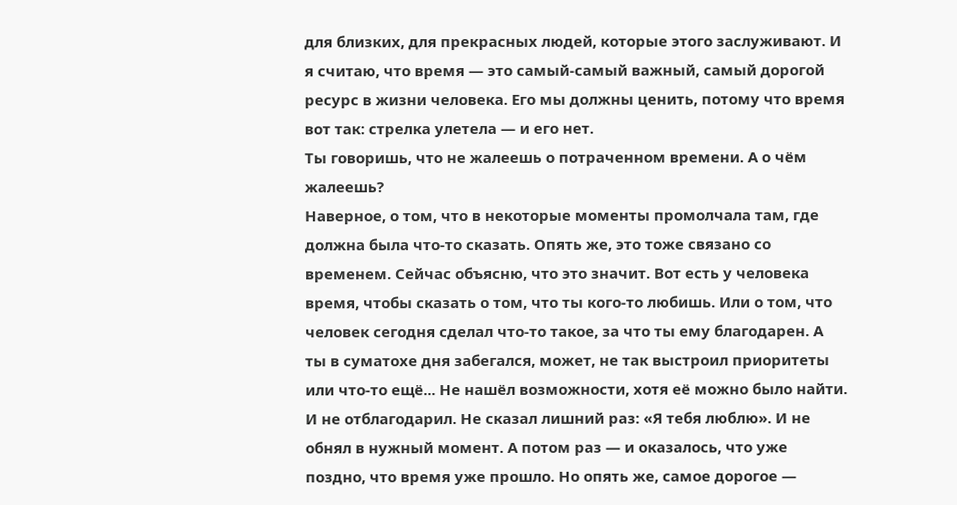для близких, для прекрасных людей, которые этого заслуживают. И я считаю, что время — это самый-самый важный, самый дорогой ресурс в жизни человека. Его мы должны ценить, потому что время вот так: стрелка улетела — и его нет.
Ты говоришь, что не жалеешь о потраченном времени. А о чём жалеешь?
Наверное, о том, что в некоторые моменты промолчала там, где должна была что-то сказать. Опять же, это тоже связано со временем. Сейчас объясню, что это значит. Вот есть у человека время, чтобы сказать о том, что ты кого-то любишь. Или о том, что человек сегодня сделал что-то такое, за что ты ему благодарен. А ты в суматохе дня забегался, может, не так выстроил приоритеты или что-то ещё... Не нашёл возможности, хотя её можно было найти. И не отблагодарил. Не сказал лишний раз: «Я тебя люблю». И не обнял в нужный момент. А потом раз — и оказалось, что уже поздно, что время уже прошло. Но опять же, самое дорогое —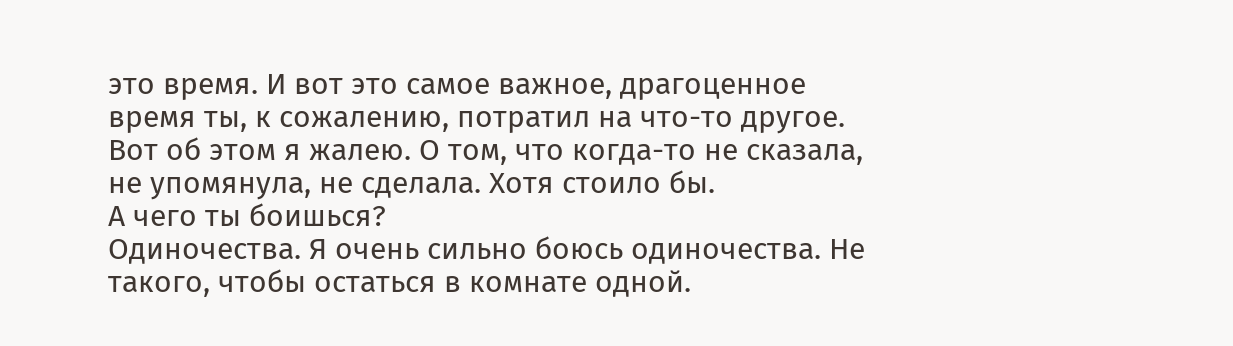это время. И вот это самое важное, драгоценное время ты, к сожалению, потратил на что-то другое. Вот об этом я жалею. О том, что когда-то не сказала, не упомянула, не сделала. Хотя стоило бы.
А чего ты боишься?
Одиночества. Я очень сильно боюсь одиночества. Не такого, чтобы остаться в комнате одной.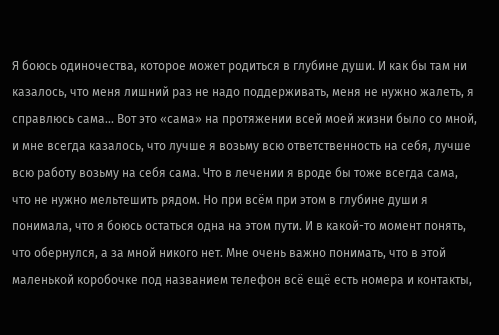Я боюсь одиночества, которое может родиться в глубине души. И как бы там ни казалось, что меня лишний раз не надо поддерживать, меня не нужно жалеть, я справлюсь сама... Вот это «сама» на протяжении всей моей жизни было со мной, и мне всегда казалось, что лучше я возьму всю ответственность на себя, лучше всю работу возьму на себя сама. Что в лечении я вроде бы тоже всегда сама, что не нужно мельтешить рядом. Но при всём при этом в глубине души я понимала, что я боюсь остаться одна на этом пути. И в какой-то момент понять, что обернулся, а за мной никого нет. Мне очень важно понимать, что в этой маленькой коробочке под названием телефон всё ещё есть номера и контакты,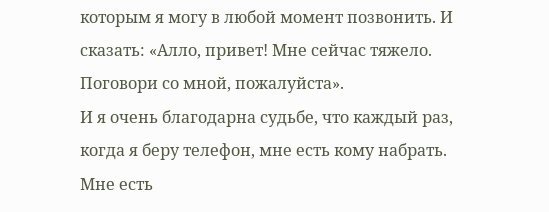которым я могу в любой момент позвонить. И сказать: «Алло, привет! Мне сейчас тяжело. Поговори со мной, пожалуйста».
И я очень благодарна судьбе, что каждый раз, когда я беру телефон, мне есть кому набрать. Мне есть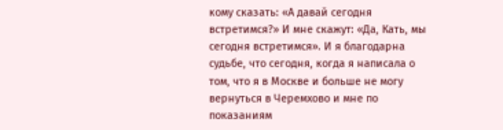кому сказать: «А давай сегодня встретимся?» И мне скажут: «Да, Кать, мы сегодня встретимся». И я благодарна судьбе, что сегодня, когда я написала о том, что я в Москве и больше не могу вернуться в Черемхово и мне по показаниям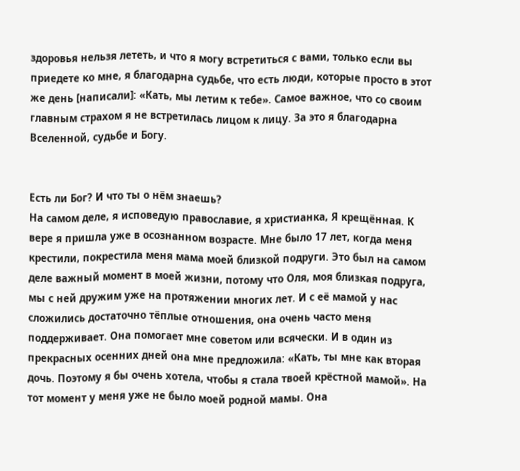здоровья нельзя лететь, и что я могу встретиться с вами, только если вы приедете ко мне, я благодарна судьбе, что есть люди, которые просто в этот же день [написали]: «Кать, мы летим к тебе». Самое важное, что со своим главным страхом я не встретилась лицом к лицу. За это я благодарна Вселенной, судьбе и Богу.


Есть ли Бог? И что ты о нём знаешь?
На самом деле, я исповедую православие, я христианка, Я крещённая. К вере я пришла уже в осознанном возрасте. Мне было 17 лет, когда меня крестили, покрестила меня мама моей близкой подруги. Это был на самом деле важный момент в моей жизни, потому что Оля, моя близкая подруга, мы с ней дружим уже на протяжении многих лет. И с её мамой у нас сложились достаточно тёплые отношения, она очень часто меня поддерживает. Она помогает мне советом или всячески. И в один из прекрасных осенних дней она мне предложила: «Кать, ты мне как вторая дочь. Поэтому я бы очень хотела, чтобы я стала твоей крёстной мамой». На тот момент у меня уже не было моей родной мамы. Она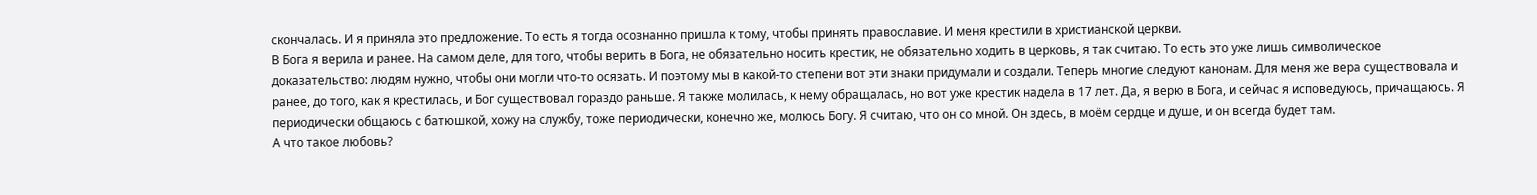скончалась. И я приняла это предложение. То есть я тогда осознанно пришла к тому, чтобы принять православие. И меня крестили в христианской церкви.
В Бога я верила и ранее. На самом деле, для того, чтобы верить в Бога, не обязательно носить крестик, не обязательно ходить в церковь, я так считаю. То есть это уже лишь символическое доказательство: людям нужно, чтобы они могли что-то осязать. И поэтому мы в какой-то степени вот эти знаки придумали и создали. Теперь многие следуют канонам. Для меня же вера существовала и ранее, до того, как я крестилась, и Бог существовал гораздо раньше. Я также молилась, к нему обращалась, но вот уже крестик надела в 17 лет. Да, я верю в Бога, и сейчас я исповедуюсь, причащаюсь. Я периодически общаюсь с батюшкой, хожу на службу, тоже периодически, конечно же, молюсь Богу. Я считаю, что он со мной. Он здесь, в моём сердце и душе, и он всегда будет там.
А что такое любовь?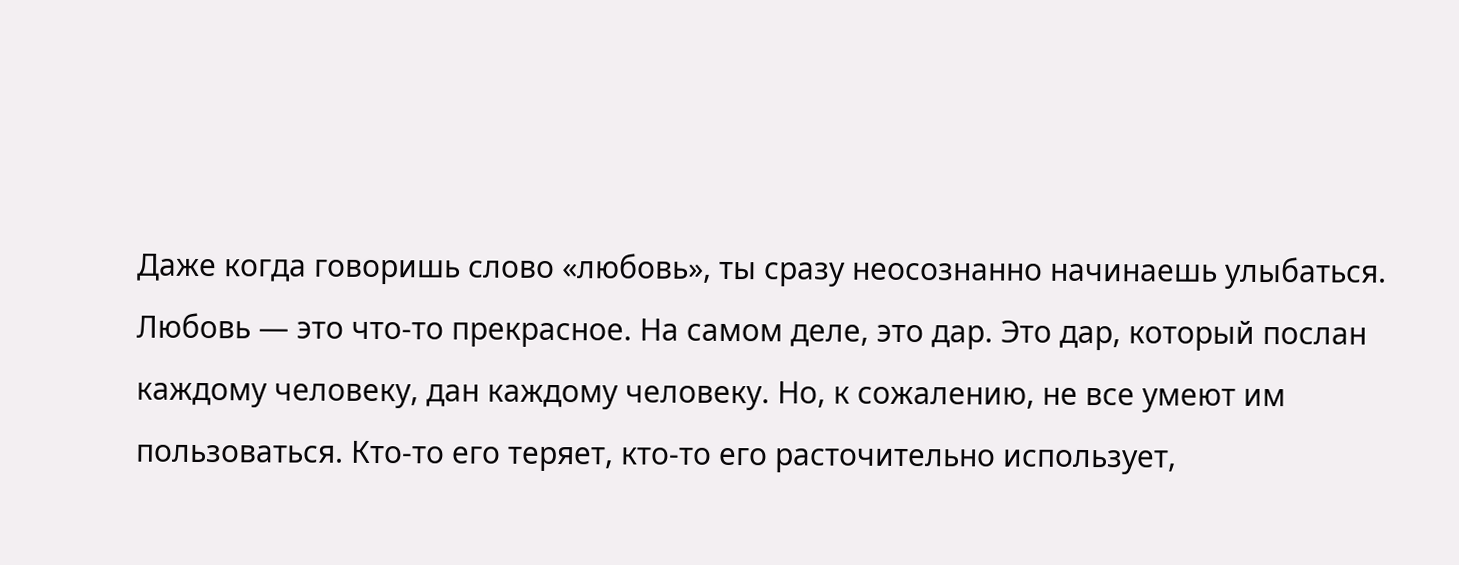Даже когда говоришь слово «любовь», ты сразу неосознанно начинаешь улыбаться. Любовь — это что-то прекрасное. На самом деле, это дар. Это дар, который послан каждому человеку, дан каждому человеку. Но, к сожалению, не все умеют им пользоваться. Кто-то его теряет, кто-то его расточительно использует,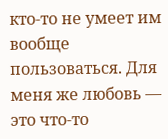кто-то не умеет им вообще пользоваться. Для меня же любовь — это что-то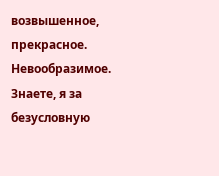возвышенное, прекрасное. Невообразимое. Знаете, я за безусловную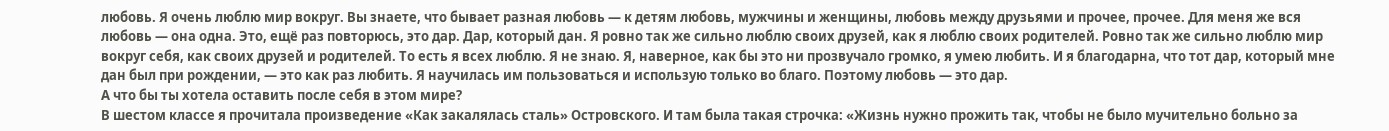любовь. Я очень люблю мир вокруг. Вы знаете, что бывает разная любовь — к детям любовь, мужчины и женщины, любовь между друзьями и прочее, прочее. Для меня же вся любовь — она одна. Это, ещё раз повторюсь, это дар. Дар, который дан. Я ровно так же сильно люблю своих друзей, как я люблю своих родителей. Ровно так же сильно люблю мир вокруг себя, как своих друзей и родителей. То есть я всех люблю. Я не знаю. Я, наверное, как бы это ни прозвучало громко, я умею любить. И я благодарна, что тот дар, который мне дан был при рождении, — это как раз любить. Я научилась им пользоваться и использую только во благо. Поэтому любовь — это дар.
А что бы ты хотела оставить после себя в этом мире?
В шестом классе я прочитала произведение «Как закалялась сталь» Островского. И там была такая строчка: «Жизнь нужно прожить так, чтобы не было мучительно больно за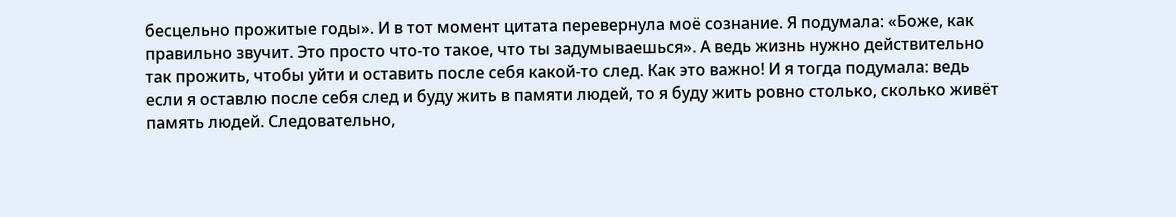бесцельно прожитые годы». И в тот момент цитата перевернула моё сознание. Я подумала: «Боже, как правильно звучит. Это просто что-то такое, что ты задумываешься». А ведь жизнь нужно действительно так прожить, чтобы уйти и оставить после себя какой-то след. Как это важно! И я тогда подумала: ведь если я оставлю после себя след и буду жить в памяти людей, то я буду жить ровно столько, сколько живёт память людей. Следовательно,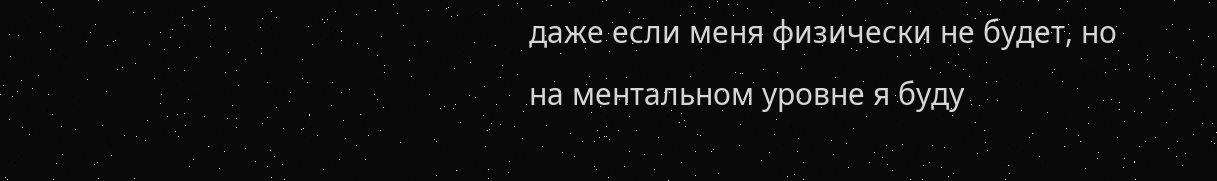даже если меня физически не будет, но на ментальном уровне я буду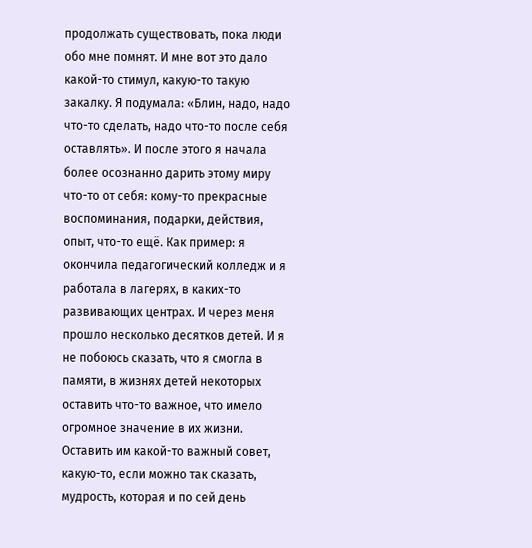продолжать существовать, пока люди обо мне помнят. И мне вот это дало какой-то стимул, какую-то такую закалку. Я подумала: «Блин, надо, надо что-то сделать, надо что-то после себя оставлять». И после этого я начала более осознанно дарить этому миру что-то от себя: кому-то прекрасные воспоминания, подарки, действия, опыт, что-то ещё. Как пример: я окончила педагогический колледж и я работала в лагерях, в каких-то развивающих центрах. И через меня прошло несколько десятков детей. И я не побоюсь сказать, что я смогла в памяти, в жизнях детей некоторых оставить что-то важное, что имело огромное значение в их жизни. Оставить им какой-то важный совет, какую-то, если можно так сказать, мудрость, которая и по сей день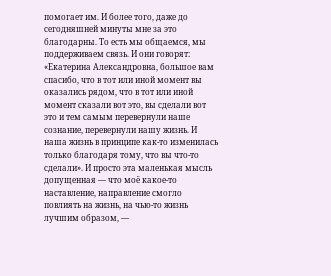помогает им. И более того, даже до сегодняшней минуты мне за это благодарны. То есть мы общаемся, мы поддерживаем связь. И они говорят: «Екатерина Александровна, большое вам спасибо, что в тот или иной момент вы оказались рядом, что в тот или иной момент сказали вот это, вы сделали вот это и тем самым перевернули наше сознание, перевернули нашу жизнь. И наша жизнь в принципе как-то изменилась только благодаря тому, что вы что-то сделали». И просто эта маленькая мысль допущенная — что моё какое-то наставление, направление смогло повлиять на жизнь, на чью-то жизнь лучшим образом, —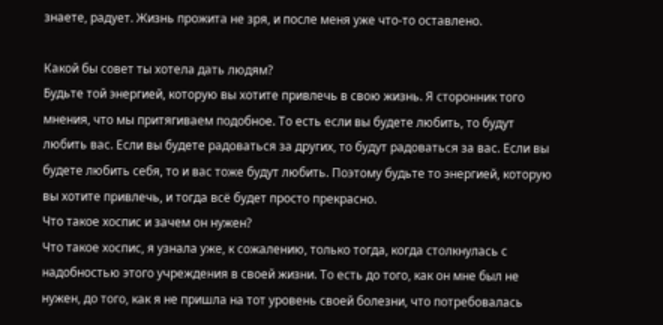знаете, радует. Жизнь прожита не зря, и после меня уже что-то оставлено.

Какой бы совет ты хотела дать людям?
Будьте той энергией, которую вы хотите привлечь в свою жизнь. Я сторонник того мнения, что мы притягиваем подобное. То есть если вы будете любить, то будут любить вас. Если вы будете радоваться за других, то будут радоваться за вас. Если вы будете любить себя, то и вас тоже будут любить. Поэтому будьте то энергией, которую вы хотите привлечь, и тогда всё будет просто прекрасно.
Что такое хоспис и зачем он нужен?
Что такое хоспис, я узнала уже, к сожалению, только тогда, когда столкнулась с надобностью этого учреждения в своей жизни. То есть до того, как он мне был не нужен, до того, как я не пришла на тот уровень своей болезни, что потребовалась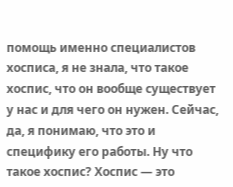помощь именно специалистов хосписа, я не знала, что такое хоспис, что он вообще существует у нас и для чего он нужен. Сейчас, да, я понимаю, что это и специфику его работы. Ну что такое хоспис? Хоспис — это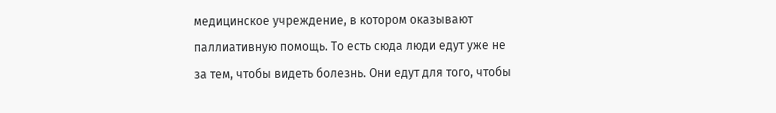медицинское учреждение, в котором оказывают паллиативную помощь. То есть сюда люди едут уже не за тем, чтобы видеть болезнь. Они едут для того, чтобы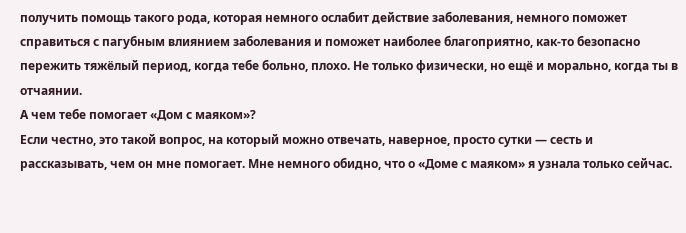получить помощь такого рода, которая немного ослабит действие заболевания, немного поможет справиться с пагубным влиянием заболевания и поможет наиболее благоприятно, как-то безопасно пережить тяжёлый период, когда тебе больно, плохо. Не только физически, но ещё и морально, когда ты в отчаянии.
А чем тебе помогает «Дом с маяком»?
Если честно, это такой вопрос, на который можно отвечать, наверное, просто сутки — сесть и рассказывать, чем он мне помогает. Мне немного обидно, что о «Доме с маяком» я узнала только сейчас.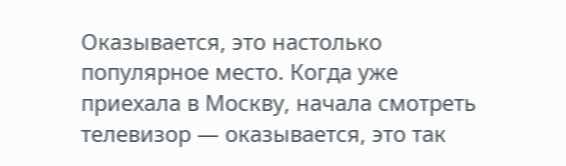Оказывается, это настолько популярное место. Когда уже приехала в Москву, начала смотреть телевизор — оказывается, это так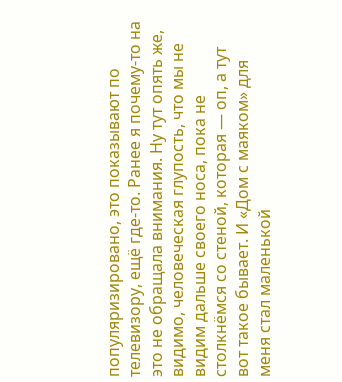популяризировано, это показывают по телевизору, ещё где-то. Ранее я почему-то на это не обращала внимания. Ну тут опять же, видимо, человеческая глупость, что мы не видим дальше своего носа, пока не столкнёмся со стеной, которая — оп, а тут вот такое бывает. И «Дом с маяком» для меня стал маленькой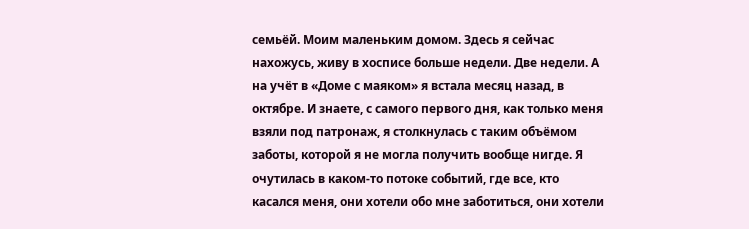семьёй. Моим маленьким домом. Здесь я сейчас нахожусь, живу в хосписе больше недели. Две недели. А на учёт в «Доме с маяком» я встала месяц назад, в октябре. И знаете, с самого первого дня, как только меня взяли под патронаж, я столкнулась с таким объёмом заботы, которой я не могла получить вообще нигде. Я очутилась в каком-то потоке событий, где все, кто касался меня, они хотели обо мне заботиться, они хотели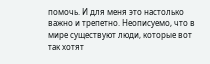помочь. И для меня это настолько важно и трепетно. Неописуемо, что в мире существуют люди, которые вот так хотят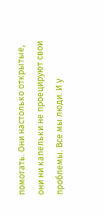помогать. Они настолько открытые, они ни капельки не проецируют свои проблемы. Все мы люди. И у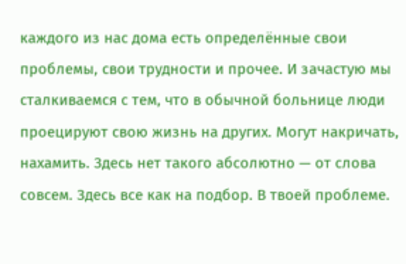каждого из нас дома есть определённые свои проблемы, свои трудности и прочее. И зачастую мы сталкиваемся с тем, что в обычной больнице люди проецируют свою жизнь на других. Могут накричать, нахамить. Здесь нет такого абсолютно — от слова совсем. Здесь все как на подбор. В твоей проблеме.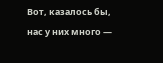Вот, казалось бы, нас у них много —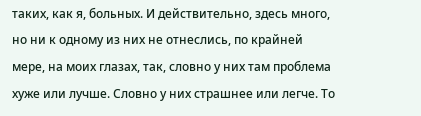таких, как я, больных. И действительно, здесь много, но ни к одному из них не отнеслись, по крайней мере, на моих глазах, так, словно у них там проблема хуже или лучше. Словно у них страшнее или легче. То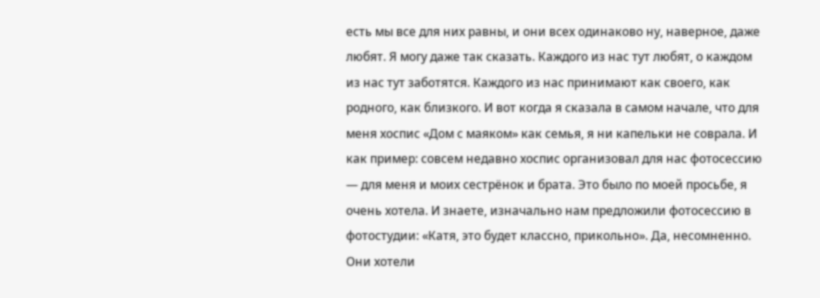есть мы все для них равны, и они всех одинаково ну, наверное, даже любят. Я могу даже так сказать. Каждого из нас тут любят, о каждом из нас тут заботятся. Каждого из нас принимают как своего, как родного, как близкого. И вот когда я сказала в самом начале, что для меня хоспис «Дом с маяком» как семья, я ни капельки не соврала. И как пример: совсем недавно хоспис организовал для нас фотосессию — для меня и моих сестрёнок и брата. Это было по моей просьбе, я очень хотела. И знаете, изначально нам предложили фотосессию в фотостудии: «Катя, это будет классно, прикольно». Да, несомненно. Они хотели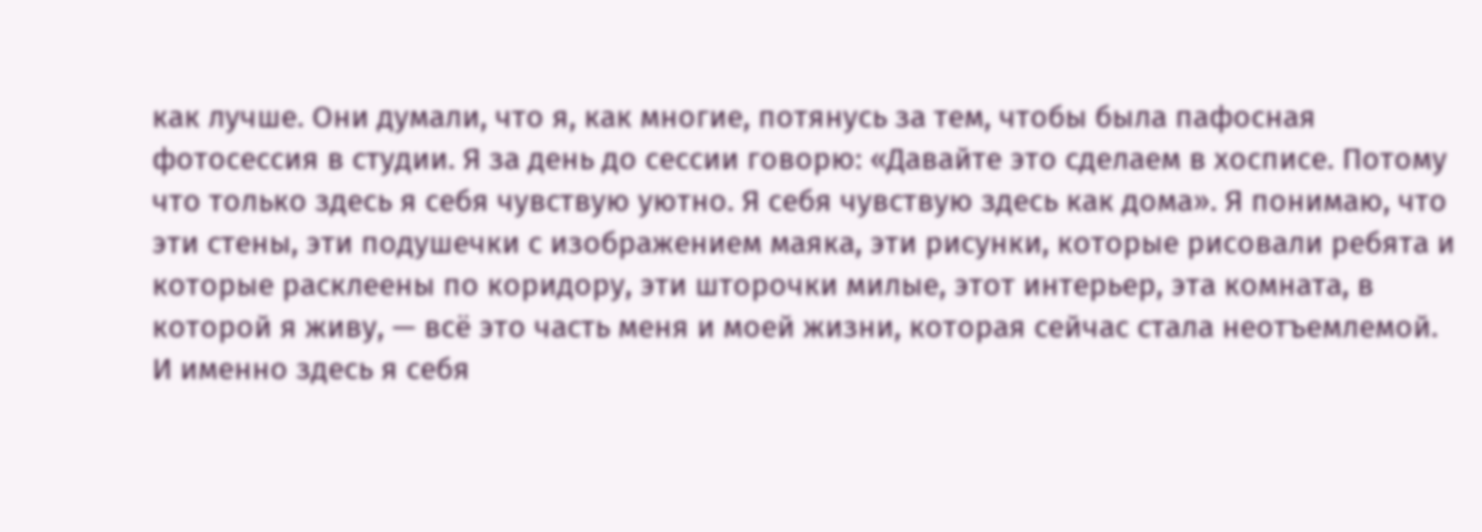как лучше. Они думали, что я, как многие, потянусь за тем, чтобы была пафосная фотосессия в студии. Я за день до сессии говорю: «Давайте это сделаем в хосписе. Потому что только здесь я себя чувствую уютно. Я себя чувствую здесь как дома». Я понимаю, что эти стены, эти подушечки с изображением маяка, эти рисунки, которые рисовали ребята и которые расклеены по коридору, эти шторочки милые, этот интерьер, эта комната, в которой я живу, — всё это часть меня и моей жизни, которая сейчас стала неотъемлемой. И именно здесь я себя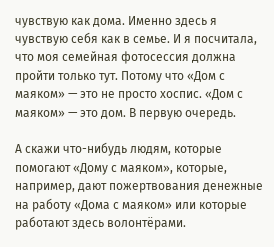чувствую как дома. Именно здесь я чувствую себя как в семье. И я посчитала, что моя семейная фотосессия должна пройти только тут. Потому что «Дом с маяком» — это не просто хоспис. «Дом с маяком» — это дом. В первую очередь.

А скажи что-нибудь людям, которые помогают «Дому с маяком», которые, например, дают пожертвования денежные на работу «Дома с маяком» или которые работают здесь волонтёрами.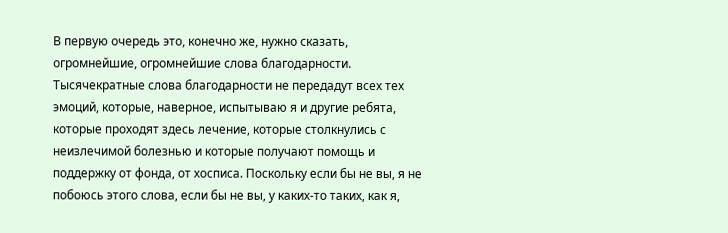В первую очередь это, конечно же, нужно сказать, огромнейшие, огромнейшие слова благодарности. Тысячекратные слова благодарности не передадут всех тех эмоций, которые, наверное, испытываю я и другие ребята, которые проходят здесь лечение, которые столкнулись с неизлечимой болезнью и которые получают помощь и поддержку от фонда, от хосписа. Поскольку если бы не вы, я не побоюсь этого слова, если бы не вы, у каких-то таких, как я,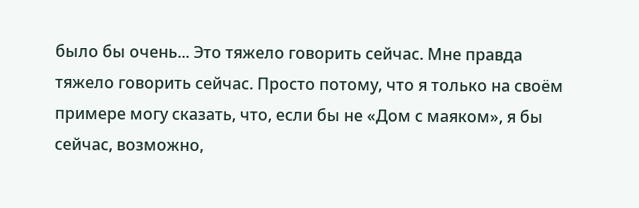было бы очень... Это тяжело говорить сейчас. Мне правда тяжело говорить сейчас. Просто потому, что я только на своём примере могу сказать, что, если бы не «Дом с маяком», я бы сейчас, возможно,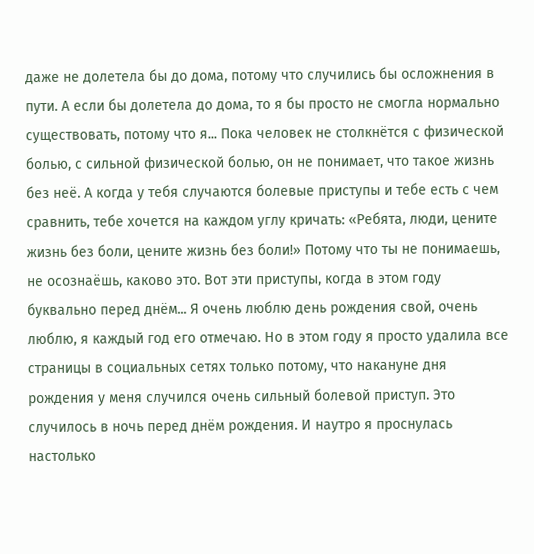даже не долетела бы до дома, потому что случились бы осложнения в пути. А если бы долетела до дома, то я бы просто не смогла нормально существовать, потому что я... Пока человек не столкнётся с физической болью, с сильной физической болью, он не понимает, что такое жизнь без неё. А когда у тебя случаются болевые приступы и тебе есть с чем сравнить, тебе хочется на каждом углу кричать: «Ребята, люди, цените жизнь без боли, цените жизнь без боли!» Потому что ты не понимаешь, не осознаёшь, каково это. Вот эти приступы, когда в этом году буквально перед днём... Я очень люблю день рождения свой, очень люблю, я каждый год его отмечаю. Но в этом году я просто удалила все страницы в социальных сетях только потому, что накануне дня рождения у меня случился очень сильный болевой приступ. Это случилось в ночь перед днём рождения. И наутро я проснулась настолько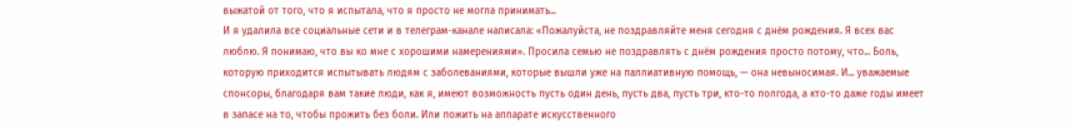выжатой от того, что я испытала, что я просто не могла принимать...
И я удалила все социальные сети и в телеграм-канале написала: «Пожалуйста, не поздравляйте меня сегодня с днём рождения. Я всех вас люблю. Я понимаю, что вы ко мне с хорошими намерениями». Просила семью не поздравлять с днём рождения просто потому, что... Боль, которую приходится испытывать людям с заболеваниями, которые вышли уже на паллиативную помощь, — она невыносимая. И... уважаемые спонсоры, благодаря вам такие люди, как я, имеют возможность пусть один день, пусть два, пусть три, кто-то полгода, а кто-то даже годы имеет в запасе на то, чтобы прожить без боли. Или пожить на аппарате искусственного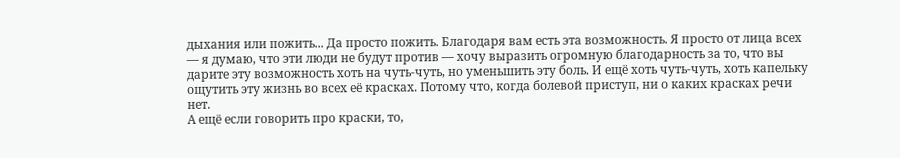дыхания или пожить... Да просто пожить. Благодаря вам есть эта возможность. Я просто от лица всех — я думаю, что эти люди не будут против — хочу выразить огромную благодарность за то, что вы дарите эту возможность хоть на чуть-чуть, но уменьшить эту боль. И ещё хоть чуть-чуть, хоть капельку ощутить эту жизнь во всех её красках. Потому что, когда болевой приступ, ни о каких красках речи нет.
А ещё если говорить про краски, то,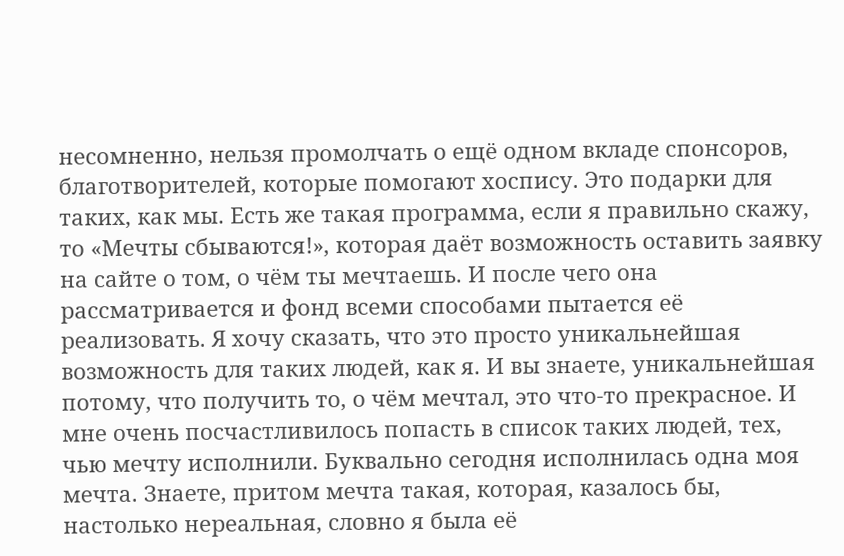несомненно, нельзя промолчать о ещё одном вкладе спонсоров, благотворителей, которые помогают хоспису. Это подарки для таких, как мы. Есть же такая программа, если я правильно скажу, то «Мечты сбываются!», которая даёт возможность оставить заявку на сайте о том, о чём ты мечтаешь. И после чего она рассматривается и фонд всеми способами пытается её реализовать. Я хочу сказать, что это просто уникальнейшая возможность для таких людей, как я. И вы знаете, уникальнейшая потому, что получить то, о чём мечтал, это что-то прекрасное. И мне очень посчастливилось попасть в список таких людей, тех, чью мечту исполнили. Буквально сегодня исполнилась одна моя мечта. Знаете, притом мечта такая, которая, казалось бы, настолько нереальная, словно я была её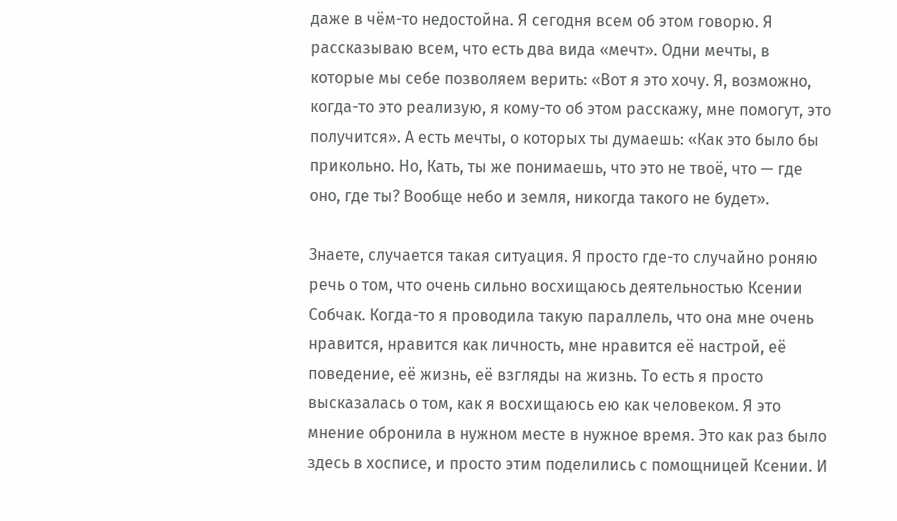даже в чём-то недостойна. Я сегодня всем об этом говорю. Я рассказываю всем, что есть два вида «мечт». Одни мечты, в которые мы себе позволяем верить: «Вот я это хочу. Я, возможно, когда-то это реализую, я кому-то об этом расскажу, мне помогут, это получится». А есть мечты, о которых ты думаешь: «Как это было бы прикольно. Но, Кать, ты же понимаешь, что это не твоё, что — где оно, где ты? Вообще небо и земля, никогда такого не будет».

Знаете, случается такая ситуация. Я просто где-то случайно роняю речь о том, что очень сильно восхищаюсь деятельностью Ксении Собчак. Когда-то я проводила такую параллель, что она мне очень нравится, нравится как личность, мне нравится её настрой, её поведение, её жизнь, её взгляды на жизнь. То есть я просто высказалась о том, как я восхищаюсь ею как человеком. Я это мнение обронила в нужном месте в нужное время. Это как раз было здесь в хосписе, и просто этим поделились с помощницей Ксении. И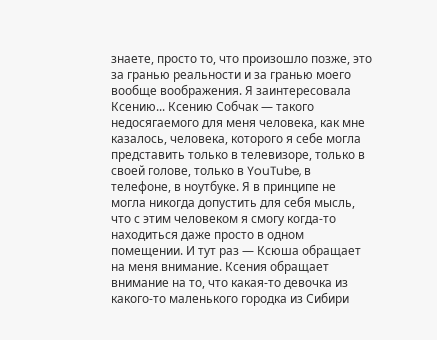знаете, просто то, что произошло позже, это за гранью реальности и за гранью моего вообще воображения. Я заинтересовала Ксению... Ксению Собчак — такого недосягаемого для меня человека, как мне казалось, человека, которого я себе могла представить только в телевизоре, только в своей голове, только в YouTube, в телефоне, в ноутбуке. Я в принципе не могла никогда допустить для себя мысль, что с этим человеком я смогу когда-то находиться даже просто в одном помещении. И тут раз — Ксюша обращает на меня внимание. Ксения обращает внимание на то, что какая-то девочка из какого-то маленького городка из Сибири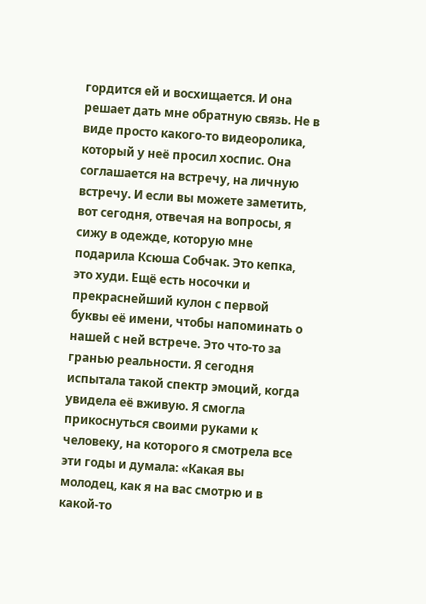гордится ей и восхищается. И она решает дать мне обратную связь. Не в виде просто какого-то видеоролика, который у неё просил хоспис. Она соглашается на встречу, на личную встречу. И если вы можете заметить, вот сегодня, отвечая на вопросы, я сижу в одежде, которую мне подарила Ксюша Собчак. Это кепка, это худи. Ещё есть носочки и прекраснейший кулон с первой буквы её имени, чтобы напоминать о нашей с ней встрече. Это что-то за гранью реальности. Я сегодня испытала такой спектр эмоций, когда увидела её вживую. Я смогла прикоснуться своими руками к человеку, на которого я смотрела все эти годы и думала: «Какая вы молодец, как я на вас смотрю и в какой-то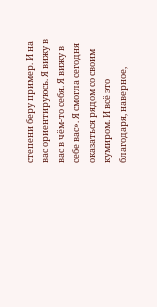степени беру пример. И на вас ориентируюсь. Я вижу в вас в чём-то себя. Я вижу в себе вас». Я смогла сегодня оказаться рядом со своим кумиром. И всё это благодаря, наверное,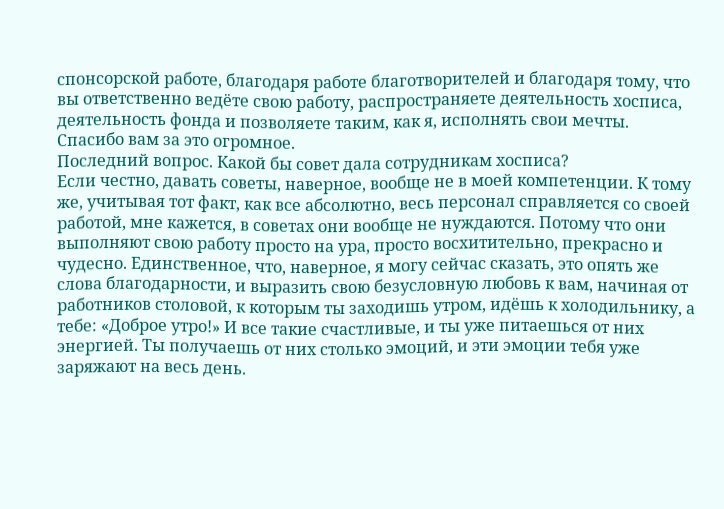спонсорской работе, благодаря работе благотворителей и благодаря тому, что вы ответственно ведёте свою работу, распространяете деятельность хосписа, деятельность фонда и позволяете таким, как я, исполнять свои мечты. Спасибо вам за это огромное.
Последний вопрос. Какой бы совет дала сотрудникам хосписа?
Если честно, давать советы, наверное, вообще не в моей компетенции. К тому же, учитывая тот факт, как все абсолютно, весь персонал справляется со своей работой, мне кажется, в советах они вообще не нуждаются. Потому что они выполняют свою работу просто на ура, просто восхитительно, прекрасно и чудесно. Единственное, что, наверное, я могу сейчас сказать, это опять же слова благодарности, и выразить свою безусловную любовь к вам, начиная от работников столовой, к которым ты заходишь утром, идёшь к холодильнику, а тебе: «Доброе утро!» И все такие счастливые, и ты уже питаешься от них энергией. Ты получаешь от них столько эмоций, и эти эмоции тебя уже заряжают на весь день.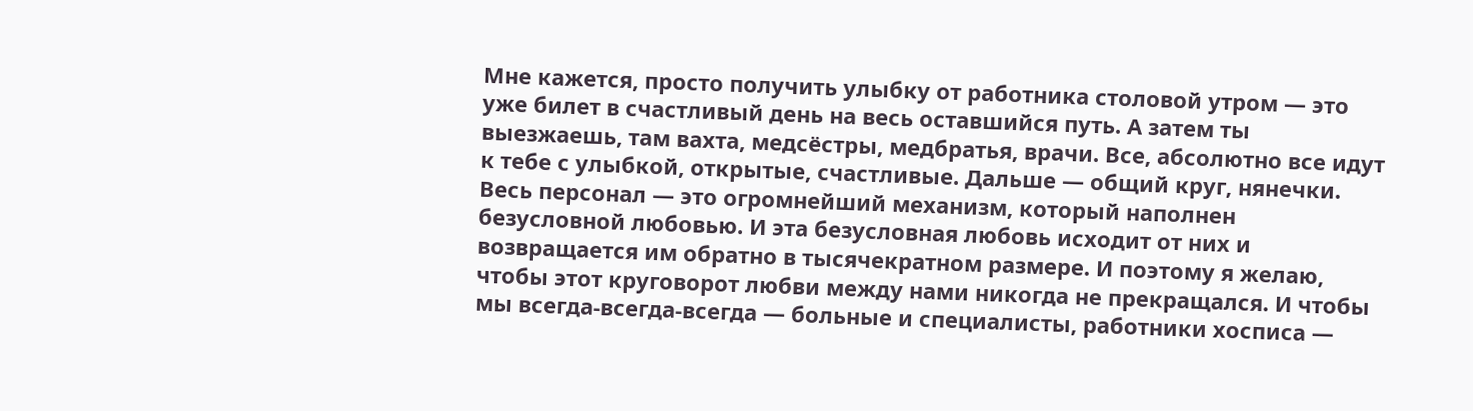Мне кажется, просто получить улыбку от работника столовой утром — это уже билет в счастливый день на весь оставшийся путь. А затем ты выезжаешь, там вахта, медсёстры, медбратья, врачи. Все, абсолютно все идут к тебе с улыбкой, открытые, счастливые. Дальше — общий круг, нянечки. Весь персонал — это огромнейший механизм, который наполнен безусловной любовью. И эта безусловная любовь исходит от них и возвращается им обратно в тысячекратном размере. И поэтому я желаю, чтобы этот круговорот любви между нами никогда не прекращался. И чтобы мы всегда-всегда-всегда — больные и специалисты, работники хосписа —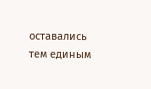оставались тем единым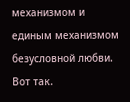механизмом и единым механизмом безусловной любви. Вот так.